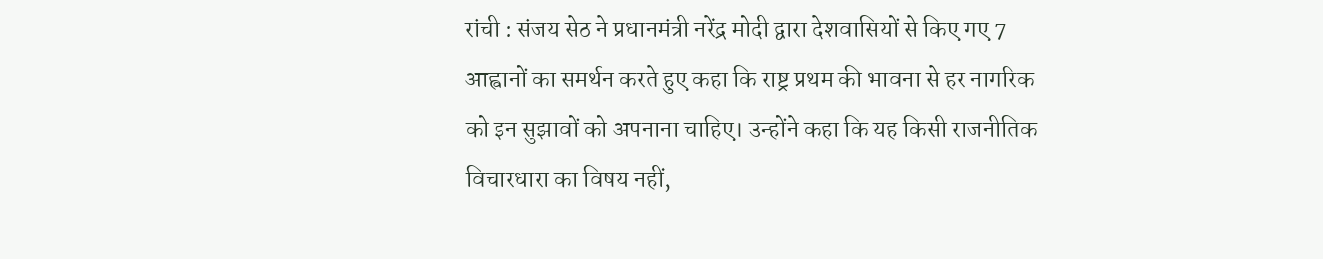रांची : संजय सेठ ने प्रधानमंत्री नरेंद्र मोदी द्वारा देशवासियों से किए गए 7 आह्वानों का समर्थन करते हुए कहा कि राष्ट्र प्रथम की भावना से हर नागरिक को इन सुझावों को अपनाना चाहिए। उन्होंने कहा कि यह किसी राजनीतिक विचारधारा का विषय नहीं,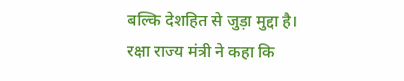बल्कि देशहित से जुड़ा मुद्दा है।
रक्षा राज्य मंत्री ने कहा कि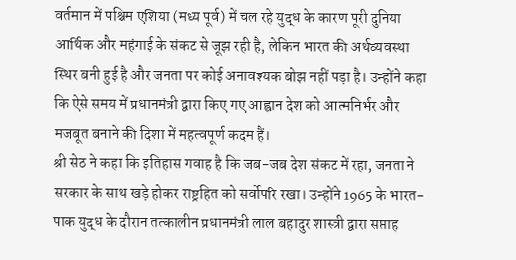वर्तमान में पश्चिम एशिया (मध्य पूर्व) में चल रहे युद्ध के कारण पूरी दुनिया आर्थिक और महंगाई के संकट से जूझ रही है, लेकिन भारत की अर्थव्यवस्था स्थिर बनी हुई है और जनता पर कोई अनावश्यक बोझ नहीं पड़ा है। उन्होंने कहा कि ऐसे समय में प्रधानमंत्री द्वारा किए गए आह्वान देश को आत्मनिर्भर और मजबूत बनाने की दिशा में महत्वपूर्ण कदम हैं।
श्री सेठ ने कहा कि इतिहास गवाह है कि जब-जब देश संकट में रहा, जनता ने सरकार के साथ खड़े होकर राष्ट्रहित को सर्वोपरि रखा। उन्होंने 1965 के भारत-पाक युद्ध के दौरान तत्कालीन प्रधानमंत्री लाल बहादुर शास्त्री द्वारा सप्ताह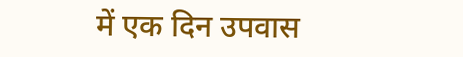में एक दिन उपवास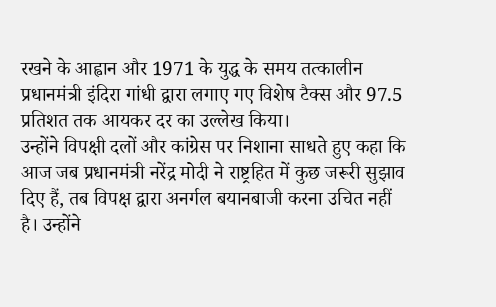रखने के आह्वान और 1971 के युद्ध के समय तत्कालीन प्रधानमंत्री इंदिरा गांधी द्वारा लगाए गए विशेष टैक्स और 97.5 प्रतिशत तक आयकर दर का उल्लेख किया।
उन्होंने विपक्षी दलों और कांग्रेस पर निशाना साधते हुए कहा कि आज जब प्रधानमंत्री नरेंद्र मोदी ने राष्ट्रहित में कुछ जरूरी सुझाव दिए हैं, तब विपक्ष द्वारा अनर्गल बयानबाजी करना उचित नहीं है। उन्होंने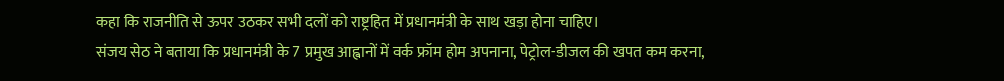कहा कि राजनीति से ऊपर उठकर सभी दलों को राष्ट्रहित में प्रधानमंत्री के साथ खड़ा होना चाहिए।
संजय सेठ ने बताया कि प्रधानमंत्री के 7 प्रमुख आह्वानों में वर्क फ्रॉम होम अपनाना, पेट्रोल-डीजल की खपत कम करना,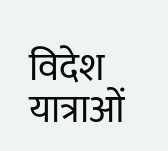विदेश यात्राओं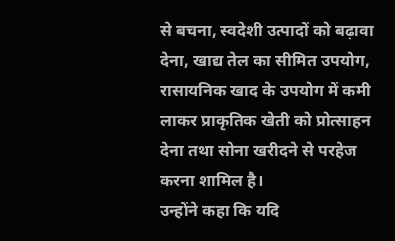से बचना, स्वदेशी उत्पादों को बढ़ावा देना, खाद्य तेल का सीमित उपयोग, रासायनिक खाद के उपयोग में कमी लाकर प्राकृतिक खेती को प्रोत्साहन देना तथा सोना खरीदने से परहेज करना शामिल है।
उन्होंने कहा कि यदि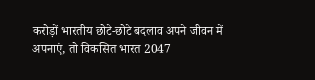करोड़ों भारतीय छोटे-छोटे बदलाव अपने जीवन में अपनाएं, तो विकसित भारत 2047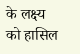के लक्ष्य को हासिल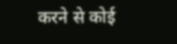करने से कोई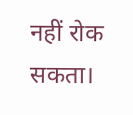नहीं रोक सकता।